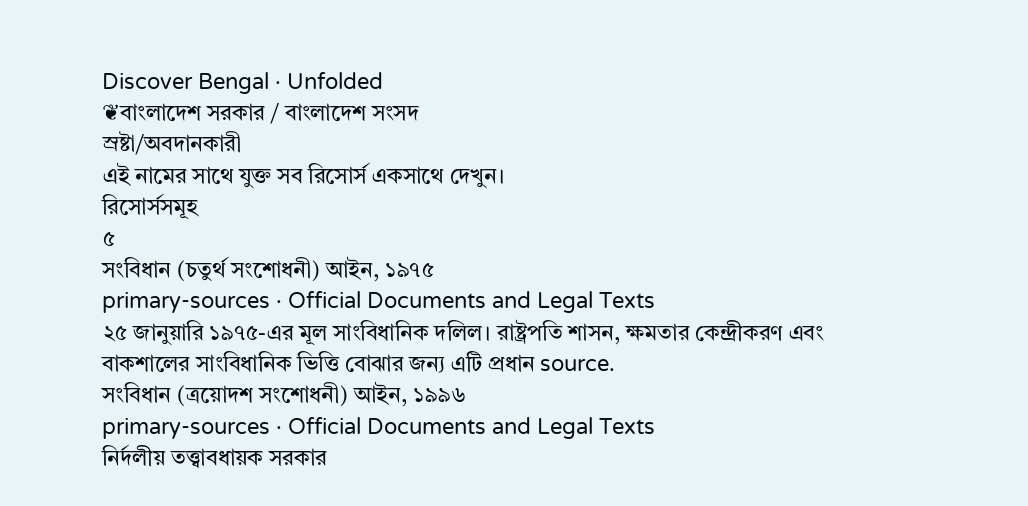Discover Bengal · Unfolded
❦বাংলাদেশ সরকার / বাংলাদেশ সংসদ
স্রষ্টা/অবদানকারী
এই নামের সাথে যুক্ত সব রিসোর্স একসাথে দেখুন।
রিসোর্সসমূহ
৫
সংবিধান (চতুর্থ সংশোধনী) আইন, ১৯৭৫
primary-sources · Official Documents and Legal Texts
২৫ জানুয়ারি ১৯৭৫-এর মূল সাংবিধানিক দলিল। রাষ্ট্রপতি শাসন, ক্ষমতার কেন্দ্রীকরণ এবং বাকশালের সাংবিধানিক ভিত্তি বোঝার জন্য এটি প্রধান source.
সংবিধান (ত্রয়োদশ সংশোধনী) আইন, ১৯৯৬
primary-sources · Official Documents and Legal Texts
নির্দলীয় তত্ত্বাবধায়ক সরকার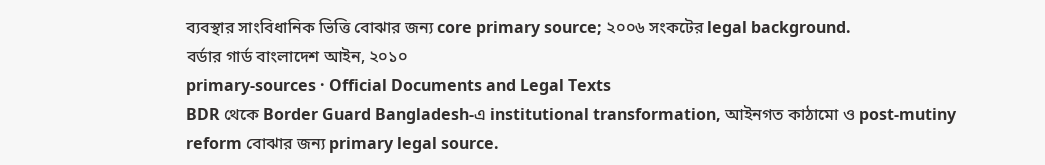ব্যবস্থার সাংবিধানিক ভিত্তি বোঝার জন্য core primary source; ২০০৬ সংকটের legal background.
বর্ডার গার্ড বাংলাদেশ আইন, ২০১০
primary-sources · Official Documents and Legal Texts
BDR থেকে Border Guard Bangladesh-এ institutional transformation, আইনগত কাঠামো ও post-mutiny reform বোঝার জন্য primary legal source.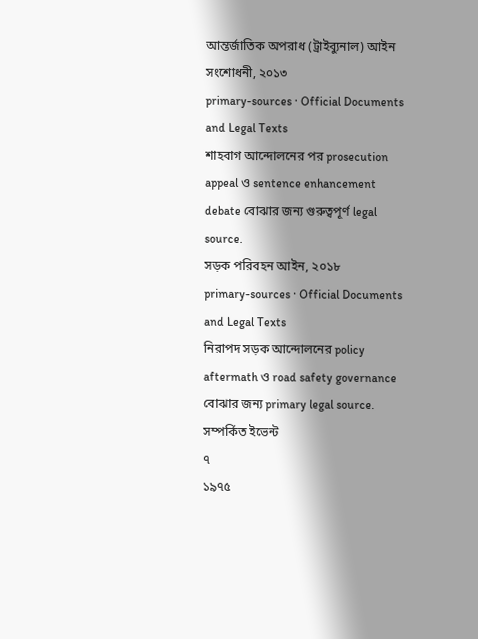আন্তর্জাতিক অপরাধ (ট্রাইব্যুনাল) আইন সংশোধনী, ২০১৩
primary-sources · Official Documents and Legal Texts
শাহবাগ আন্দোলনের পর prosecution appeal ও sentence enhancement debate বোঝার জন্য গুরুত্বপূর্ণ legal source.
সড়ক পরিবহন আইন, ২০১৮
primary-sources · Official Documents and Legal Texts
নিরাপদ সড়ক আন্দোলনের policy aftermath ও road safety governance বোঝার জন্য primary legal source.
সম্পর্কিত ইভেন্ট
৭
১৯৭৫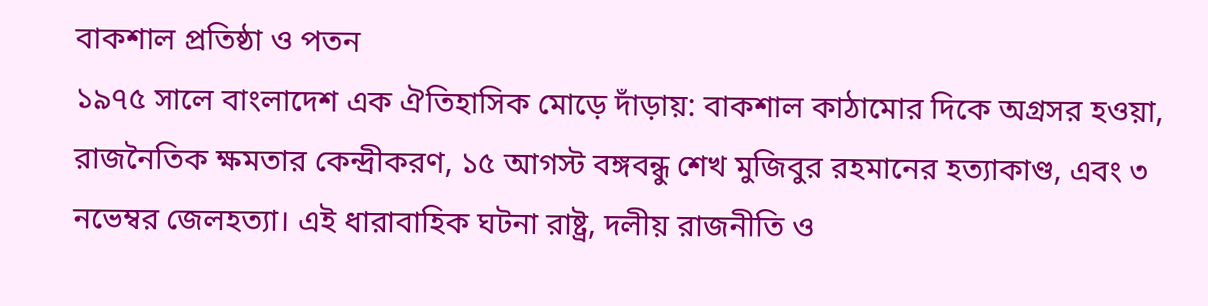বাকশাল প্রতিষ্ঠা ও পতন
১৯৭৫ সালে বাংলাদেশ এক ঐতিহাসিক মোড়ে দাঁড়ায়: বাকশাল কাঠামোর দিকে অগ্রসর হওয়া, রাজনৈতিক ক্ষমতার কেন্দ্রীকরণ, ১৫ আগস্ট বঙ্গবন্ধু শেখ মুজিবুর রহমানের হত্যাকাণ্ড, এবং ৩ নভেম্বর জেলহত্যা। এই ধারাবাহিক ঘটনা রাষ্ট্র, দলীয় রাজনীতি ও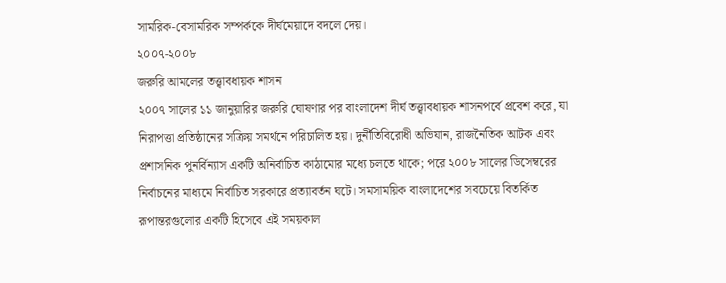সামরিক-বেসামরিক সম্পর্ককে দীর্ঘমেয়াদে বদলে দেয়।
২০০৭-২০০৮
জরুরি আমলের তত্ত্বাবধায়ক শাসন
২০০৭ সালের ১১ জানুয়ারির জরুরি ঘোষণার পর বাংলাদেশ দীর্ঘ তত্ত্বাবধায়ক শাসনপর্বে প্রবেশ করে, যা নিরাপত্তা প্রতিষ্ঠানের সক্রিয় সমর্থনে পরিচালিত হয়। দুর্নীতিবিরোধী অভিযান, রাজনৈতিক আটক এবং প্রশাসনিক পুনর্বিন্যাস একটি অনির্বাচিত কাঠামোর মধ্যে চলতে থাকে; পরে ২০০৮ সালের ডিসেম্বরের নির্বাচনের মাধ্যমে নির্বাচিত সরকারে প্রত্যাবর্তন ঘটে। সমসাময়িক বাংলাদেশের সবচেয়ে বিতর্কিত রূপান্তরগুলোর একটি হিসেবে এই সময়কাল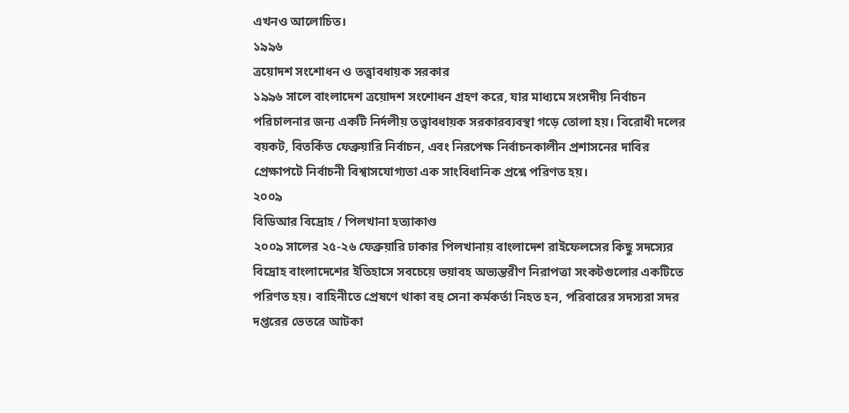এখনও আলোচিত।
১৯৯৬
ত্রয়োদশ সংশোধন ও তত্ত্বাবধায়ক সরকার
১৯৯৬ সালে বাংলাদেশ ত্রয়োদশ সংশোধন গ্রহণ করে, যার মাধ্যমে সংসদীয় নির্বাচন পরিচালনার জন্য একটি নির্দলীয় তত্ত্বাবধায়ক সরকারব্যবস্থা গড়ে তোলা হয়। বিরোধী দলের বয়কট, বিতর্কিত ফেব্রুয়ারি নির্বাচন, এবং নিরপেক্ষ নির্বাচনকালীন প্রশাসনের দাবির প্রেক্ষাপটে নির্বাচনী বিশ্বাসযোগ্যতা এক সাংবিধানিক প্রশ্নে পরিণত হয়।
২০০৯
বিডিআর বিদ্রোহ / পিলখানা হত্যাকাণ্ড
২০০৯ সালের ২৫-২৬ ফেব্রুয়ারি ঢাকার পিলখানায় বাংলাদেশ রাইফেলসের কিছু সদস্যের বিদ্রোহ বাংলাদেশের ইতিহাসে সবচেয়ে ভয়াবহ অভ্যন্তরীণ নিরাপত্তা সংকটগুলোর একটিতে পরিণত হয়। বাহিনীতে প্রেষণে থাকা বহু সেনা কর্মকর্তা নিহত হন, পরিবারের সদস্যরা সদর দপ্তরের ভেতরে আটকা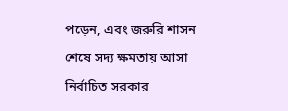পড়েন, এবং জরুরি শাসন শেষে সদ্য ক্ষমতায় আসা নির্বাচিত সরকার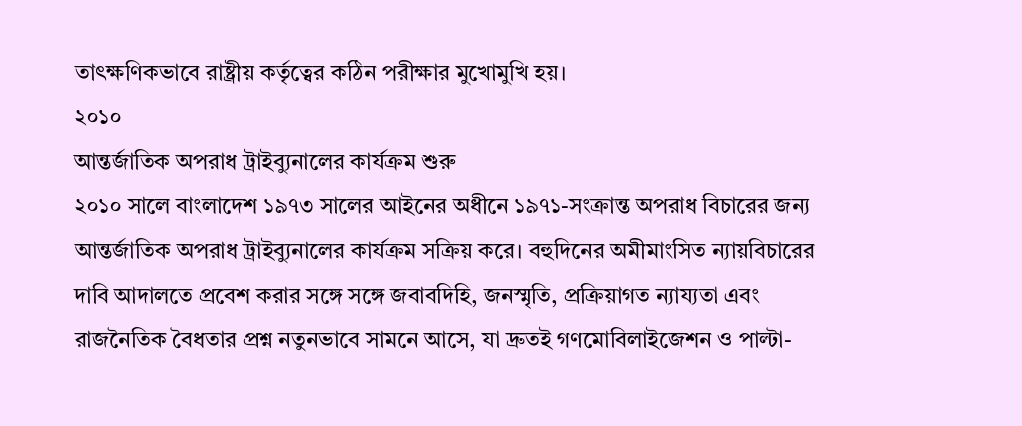তাৎক্ষণিকভাবে রাষ্ট্রীয় কর্তৃত্বের কঠিন পরীক্ষার মুখোমুখি হয়।
২০১০
আন্তর্জাতিক অপরাধ ট্রাইব্যুনালের কার্যক্রম শুরু
২০১০ সালে বাংলাদেশ ১৯৭৩ সালের আইনের অধীনে ১৯৭১-সংক্রান্ত অপরাধ বিচারের জন্য আন্তর্জাতিক অপরাধ ট্রাইব্যুনালের কার্যক্রম সক্রিয় করে। বহুদিনের অমীমাংসিত ন্যায়বিচারের দাবি আদালতে প্রবেশ করার সঙ্গে সঙ্গে জবাবদিহি, জনস্মৃতি, প্রক্রিয়াগত ন্যায্যতা এবং রাজনৈতিক বৈধতার প্রশ্ন নতুনভাবে সামনে আসে, যা দ্রুতই গণমোবিলাইজেশন ও পাল্টা-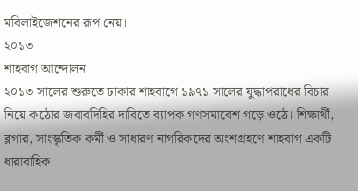মবিলাইজেশনের রূপ নেয়।
২০১৩
শাহবাগ আন্দোলন
২০১৩ সালের শুরুতে ঢাকার শাহবাগে ১৯৭১ সালের যুদ্ধাপরাধের বিচার নিয়ে কঠোর জবাবদিহির দাবিতে ব্যাপক গণসমাবেশ গড়ে ওঠে। শিক্ষার্থী, ব্লগার, সাংস্কৃতিক কর্মী ও সাধারণ নাগরিকদের অংশগ্রহণে শাহবাগ একটি ধারাবাহিক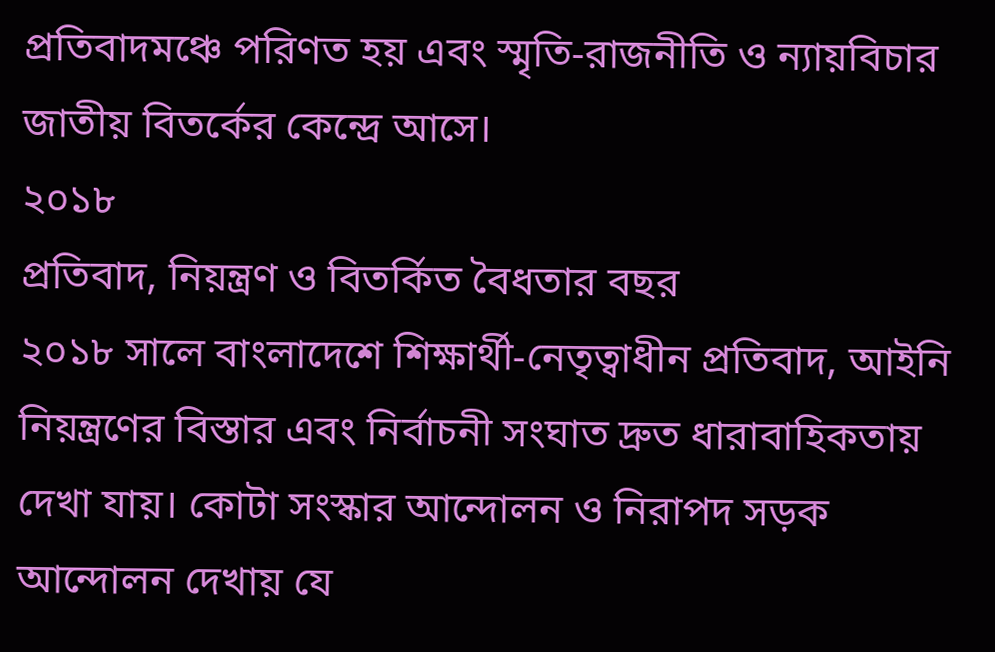প্রতিবাদমঞ্চে পরিণত হয় এবং স্মৃতি-রাজনীতি ও ন্যায়বিচার জাতীয় বিতর্কের কেন্দ্রে আসে।
২০১৮
প্রতিবাদ, নিয়ন্ত্রণ ও বিতর্কিত বৈধতার বছর
২০১৮ সালে বাংলাদেশে শিক্ষার্থী-নেতৃত্বাধীন প্রতিবাদ, আইনি নিয়ন্ত্রণের বিস্তার এবং নির্বাচনী সংঘাত দ্রুত ধারাবাহিকতায় দেখা যায়। কোটা সংস্কার আন্দোলন ও নিরাপদ সড়ক আন্দোলন দেখায় যে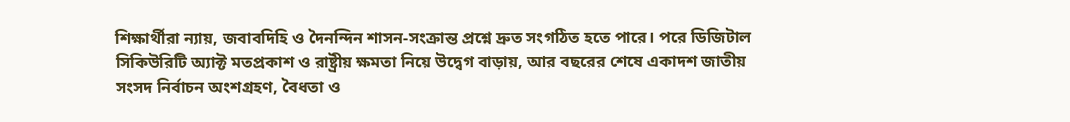শিক্ষার্থীরা ন্যায়, জবাবদিহি ও দৈনন্দিন শাসন-সংক্রান্ত প্রশ্নে দ্রুত সংগঠিত হতে পারে। পরে ডিজিটাল সিকিউরিটি অ্যাক্ট মতপ্রকাশ ও রাষ্ট্রীয় ক্ষমতা নিয়ে উদ্বেগ বাড়ায়, আর বছরের শেষে একাদশ জাতীয় সংসদ নির্বাচন অংশগ্রহণ, বৈধতা ও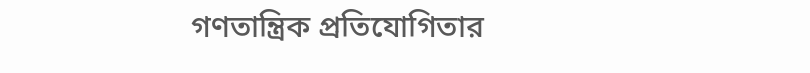গণতান্ত্রিক প্রতিযোগিতার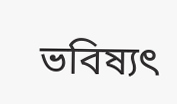ভবিষ্যৎ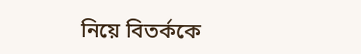নিয়ে বিতর্ককে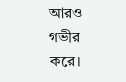আরও গভীর করে।